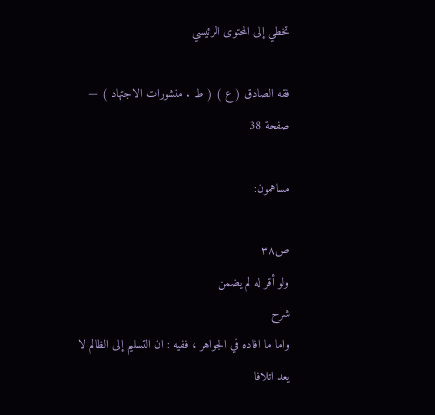تخطي إلى المحتوى الرئيسي

فقه الصادق ( ع ) ( ط . منشورات الاجتهاد ) — صفحة 38

مساهمون:

ص٣٨
ولو أقر له لم يضمن
شرح
واما ما افاده في الجواهر ، ففيه : ان التسليم إلى الظالم لا يعد اتلافا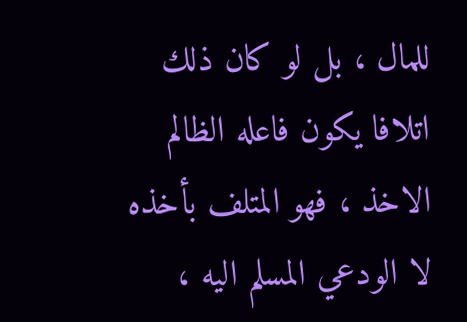للمال ، بل لو كان ذلك اتلافا يكون فاعله الظالم الاخذ ، فهو المتلف بأخذه لا الودعي المسلم اليه ،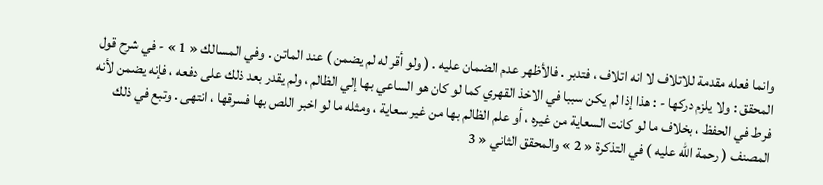وانما فعله مقدمة للاتلاف لا انه اتلاف ، فتدبر . فالأظهر عدم الضمان عليه . ( ولو أقر له لم يضمن ) عند الماتن . وفي المسالك « 1 » - في شرح قول المحقق : ولا يلزم دركها - : هذا إذا لم يكن سببا في الاخذ القهري كما لو كان هو الساعي بها إلي الظالم ، ولم يقدر بعد ذلك على دفعه ، فإنه يضمن لأنه فرط في الحفظ ، بخلاف ما لو كانت السعاية من غيره ، أو علم الظالم بها من غير سعاية ، ومثله ما لو اخبر اللص بها فسرقها ، انتهى . وتبع في ذلك المصنف ( رحمة الله عليه ) في التذكرة « 2 » والمحقق الثاني « 3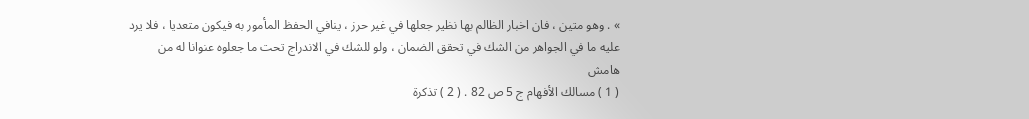» . وهو متين ، فان اخبار الظالم بها نظير جعلها في غير حرز ، ينافي الحفظ المأمور به فيكون متعديا ، فلا يرد عليه ما في الجواهر من الشك في تحقق الضمان ، ولو للشك في الاندراج تحت ما جعلوه عنوانا له من
هامش
( 1 ) مسالك الأفهام ج 5 ص 82 . ( 2 ) تذكرة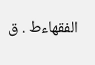الفقهاءط . ق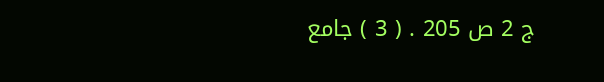ج 2 ص 205 . ( 3 ) جامع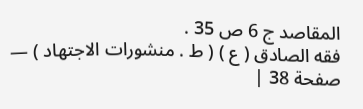المقاصد ج 6 ص 35 .
فقه الصادق ( ع ) ( ط . منشورات الاجتهاد ) — صفحة 38 |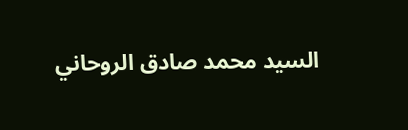السيد محمد صادق الروحاني